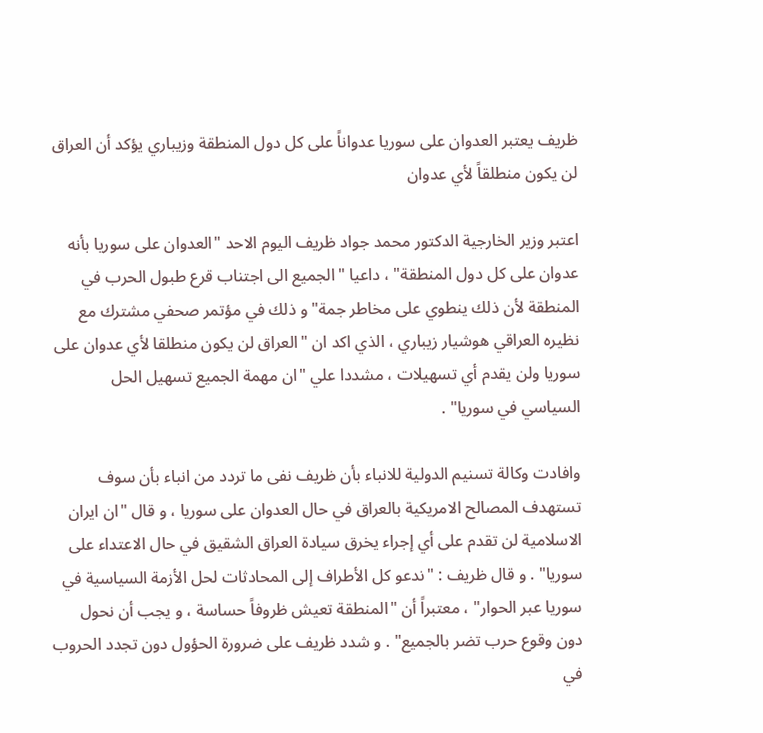ظريف يعتبر العدوان على سوريا عدواناً على كل دول المنطقة وزيباري يؤكد أن العراق لن يكون منطلقاً لأي عدوان

اعتبر وزير الخارجية الدكتور محمد جواد ظريف اليوم الاحد "العدوان على سوريا بأنه عدوان على كل دول المنطقة" ، داعيا "الجميع الى اجتناب قرع طبول الحرب في المنطقة لأن ذلك ينطوي على مخاطر جمة" و ذلك في مؤتمر صحفي مشترك مع نظيره العراقي هوشيار زيباري ، الذي اكد ان "العراق لن يكون منطلقا لأي عدوان على سوريا ولن يقدم أي تسهيلات ، مشددا علي "ان مهمة الجميع تسهيل الحل السياسي في سوريا" .

وافادت وكالة تسنيم الدولية للانباء بأن ظريف نفى ما تردد من انباء بأن سوف تستهدف المصالح الامريكية بالعراق في حال العدوان على سوريا ، و قال "ان ايران الاسلامية لن تقدم على أي إجراء يخرق سيادة العراق الشقيق في حال الاعتداء على سوريا" . و قال ظريف : "ندعو كل الأطراف إلى المحادثات لحل الأزمة السياسية في سوريا عبر الحوار" ، معتبراً أن "المنطقة تعيش ظروفاً حساسة ، و يجب أن نحول دون وقوع حرب تضر بالجميع" . و شدد ظريف على ضرورة الحؤول دون تجدد الحروب في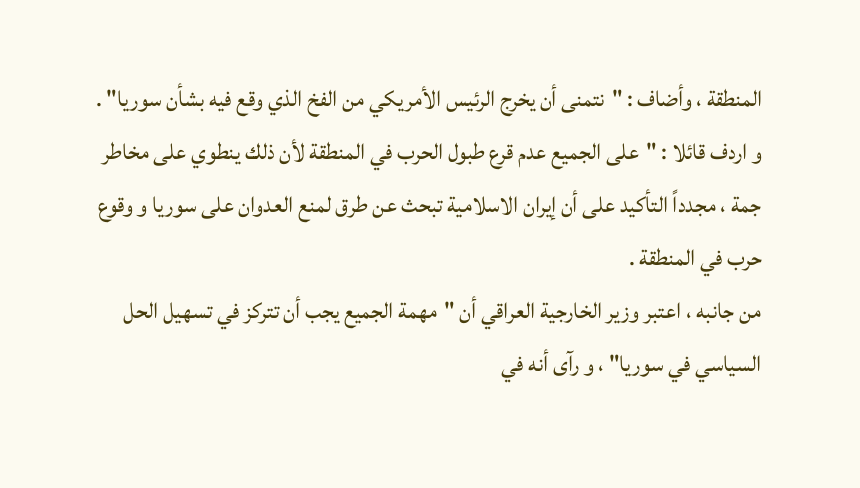المنطقة ، وأضاف : "نتمنى أن يخرج الرئيس الأمريكي من الفخ الذي وقع فيه بشأن سوريا" . و اردف قائلا : "على الجميع عدم قرع طبول الحرب في المنطقة لأن ذلك ينطوي على مخاطر جمة ، مجدداً التأكيد على أن إيران الاسلامية تبحث عن طرق لمنع العدوان على سوريا و وقوع حرب في المنطقة .
من جانبه ، اعتبر وزير الخارجية العراقي أن "مهمة الجميع يجب أن تتركز في تسهيل الحل السياسي في سوريا" ، و رآى أنه في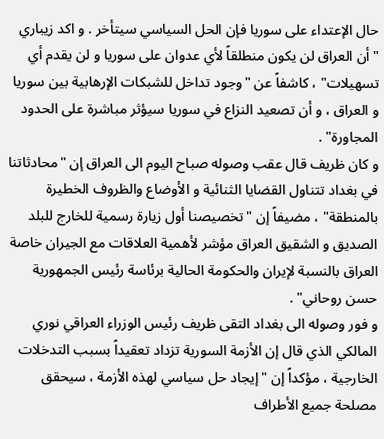حال الإعتداء على سوريا فإن الحل السياسي سيتأخر . و اكد زيباري "أن العراق لن يكون منطلقاً لأي عدوان على سوريا و لن يقدم أي تسهيلات" ، كاشفاً عن "وجود تداخل للشبكات الإرهابية بين سوريا و العراق ، و أن تصعيد النزاع في سوريا سيؤثر مباشرة على الحدود المجاورة" .
و كان ظريف قال عقب وصوله صباح اليوم الى العراق إن "محادثاتنا في بغداد تتناول القضايا الثنائية و الأوضاع والظروف الخطيرة بالمنطقة" ، مضيفاً إن "تخصيصنا أول زيارة رسمية للخارج للبلد الصديق و الشقيق العراق مؤشر لأهمية العلاقات مع الجيران خاصة العراق بالنسبة لإيران والحكومة الحالية برئاسة رئيس الجمهورية حسن روحاني" .
و فور وصوله الى بغداد التقى ظريف رئيس الوزراء العراقي نوري المالكي الذي قال إن الأزمة السورية تزداد تعقيداً بسبب التدخلات الخارجية ، مؤكداً إن "إيجاد حل سياسي لهذه الأزمة ، سيحقق مصلحة جميع الأطراف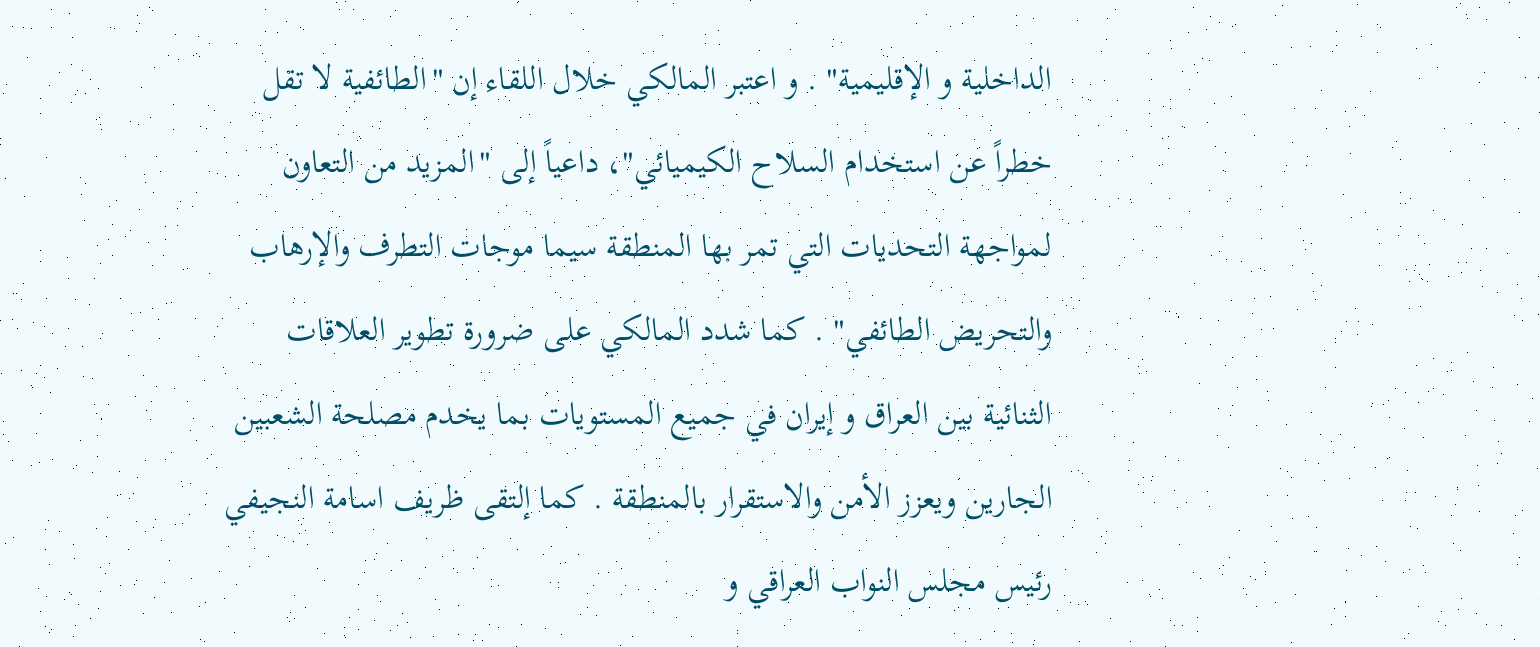الداخلية و الإقليمية" . و اعتبر المالكي خلال اللقاء إن "الطائفية لا تقل خطراً عن استخدام السلاح الكيميائي"، داعياً إلى "المزيد من التعاون لمواجهة التحديات التي تمر بها المنطقة سيما موجات التطرف والإرهاب والتحريض الطائفي" . كما شدد المالكي على ضرورة تطوير العلاقات الثنائية بين العراق و إيران في جميع المستويات بما يخدم مصلحة الشعبين الجارين ويعزز الأمن والاستقرار بالمنطقة . كما إلتقى ظريف اسامة النجيفي رئيس مجلس النواب العراقي و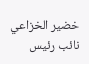خضير الخزاعي نائب رئيس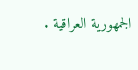الجمهورية العراقية .